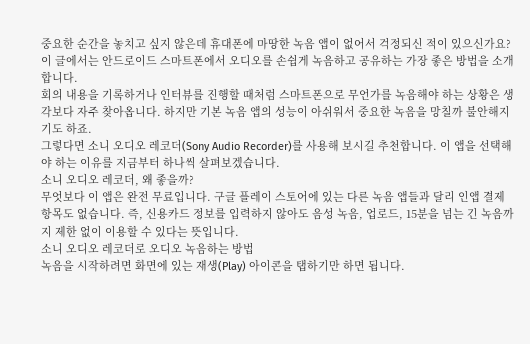중요한 순간을 놓치고 싶지 않은데 휴대폰에 마땅한 녹음 앱이 없어서 걱정되신 적이 있으신가요? 이 글에서는 안드로이드 스마트폰에서 오디오를 손쉽게 녹음하고 공유하는 가장 좋은 방법을 소개합니다.
회의 내용을 기록하거나 인터뷰를 진행할 때처럼 스마트폰으로 무언가를 녹음해야 하는 상황은 생각보다 자주 찾아옵니다. 하지만 기본 녹음 앱의 성능이 아쉬워서 중요한 녹음을 망칠까 불안해지기도 하죠.
그렇다면 소니 오디오 레코더(Sony Audio Recorder)를 사용해 보시길 추천합니다. 이 앱을 선택해야 하는 이유를 지금부터 하나씩 살펴보겠습니다.
소니 오디오 레코더, 왜 좋을까?
무엇보다 이 앱은 완전 무료입니다. 구글 플레이 스토어에 있는 다른 녹음 앱들과 달리 인앱 결제 항목도 없습니다. 즉, 신용카드 정보를 입력하지 않아도 음성 녹음, 업로드, 15분을 넘는 긴 녹음까지 제한 없이 이용할 수 있다는 뜻입니다.
소니 오디오 레코더로 오디오 녹음하는 방법
녹음을 시작하려면 화면에 있는 재생(Play) 아이콘을 탭하기만 하면 됩니다.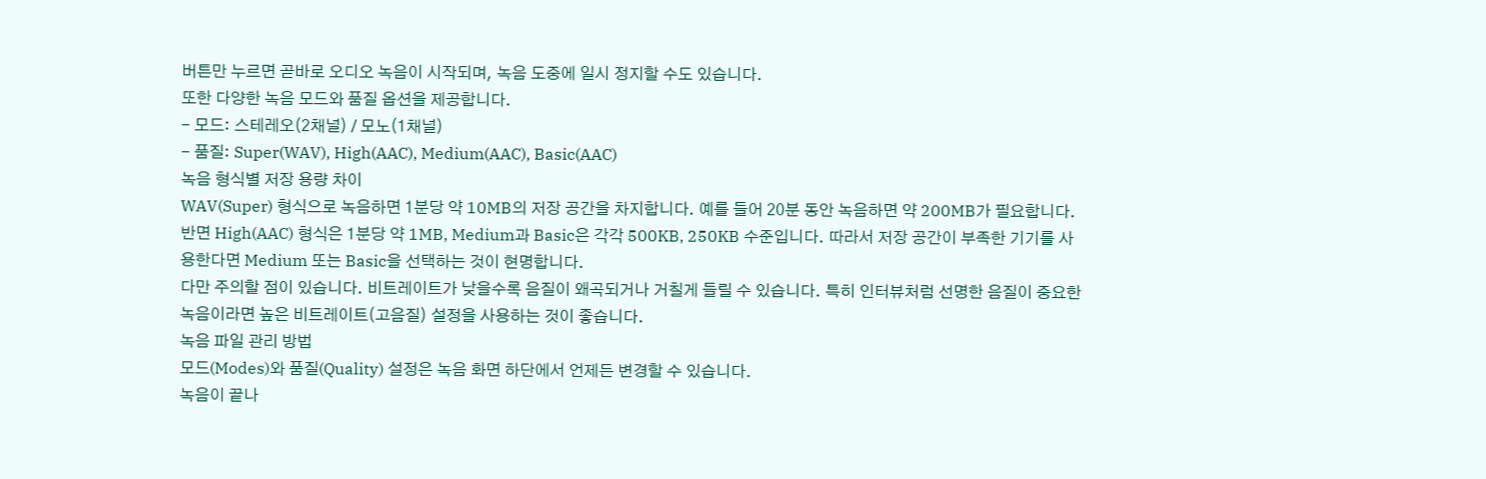버튼만 누르면 곧바로 오디오 녹음이 시작되며, 녹음 도중에 일시 정지할 수도 있습니다.
또한 다양한 녹음 모드와 품질 옵션을 제공합니다.
- 모드: 스테레오(2채널) / 모노(1채널)
- 품질: Super(WAV), High(AAC), Medium(AAC), Basic(AAC)
녹음 형식별 저장 용량 차이
WAV(Super) 형식으로 녹음하면 1분당 약 10MB의 저장 공간을 차지합니다. 예를 들어 20분 동안 녹음하면 약 200MB가 필요합니다.
반면 High(AAC) 형식은 1분당 약 1MB, Medium과 Basic은 각각 500KB, 250KB 수준입니다. 따라서 저장 공간이 부족한 기기를 사용한다면 Medium 또는 Basic을 선택하는 것이 현명합니다.
다만 주의할 점이 있습니다. 비트레이트가 낮을수록 음질이 왜곡되거나 거칠게 들릴 수 있습니다. 특히 인터뷰처럼 선명한 음질이 중요한 녹음이라면 높은 비트레이트(고음질) 설정을 사용하는 것이 좋습니다.
녹음 파일 관리 방법
모드(Modes)와 품질(Quality) 설정은 녹음 화면 하단에서 언제든 변경할 수 있습니다.
녹음이 끝나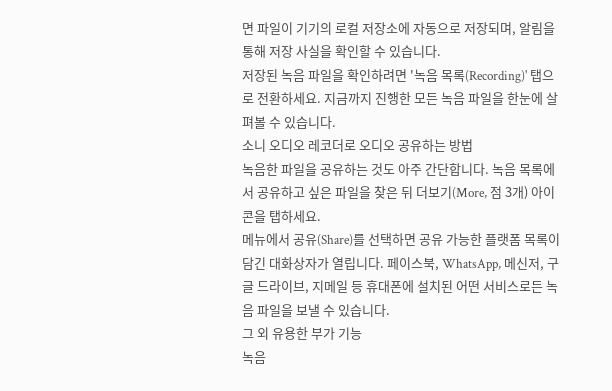면 파일이 기기의 로컬 저장소에 자동으로 저장되며, 알림을 통해 저장 사실을 확인할 수 있습니다.
저장된 녹음 파일을 확인하려면 '녹음 목록(Recording)' 탭으로 전환하세요. 지금까지 진행한 모든 녹음 파일을 한눈에 살펴볼 수 있습니다.
소니 오디오 레코더로 오디오 공유하는 방법
녹음한 파일을 공유하는 것도 아주 간단합니다. 녹음 목록에서 공유하고 싶은 파일을 찾은 뒤 더보기(More, 점 3개) 아이콘을 탭하세요.
메뉴에서 공유(Share)를 선택하면 공유 가능한 플랫폼 목록이 담긴 대화상자가 열립니다. 페이스북, WhatsApp, 메신저, 구글 드라이브, 지메일 등 휴대폰에 설치된 어떤 서비스로든 녹음 파일을 보낼 수 있습니다.
그 외 유용한 부가 기능
녹음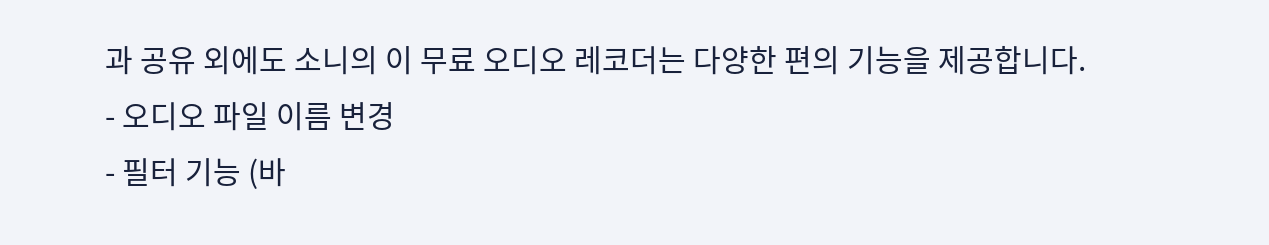과 공유 외에도 소니의 이 무료 오디오 레코더는 다양한 편의 기능을 제공합니다.
- 오디오 파일 이름 변경
- 필터 기능 (바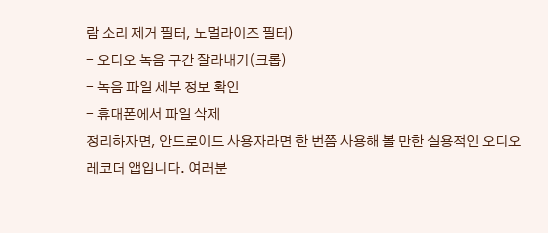람 소리 제거 필터, 노멀라이즈 필터)
- 오디오 녹음 구간 잘라내기(크롭)
- 녹음 파일 세부 정보 확인
- 휴대폰에서 파일 삭제
정리하자면, 안드로이드 사용자라면 한 번쯤 사용해 볼 만한 실용적인 오디오 레코더 앱입니다. 여러분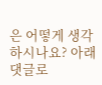은 어떻게 생각하시나요? 아래 댓글로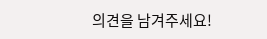의견을 남겨주세요!